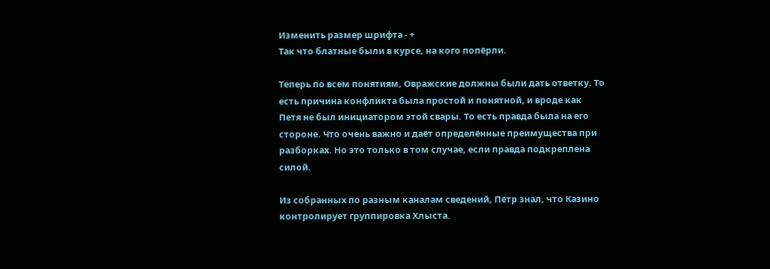Изменить размер шрифта - +
Так что блатные были в курсе, на кого попёрли.

Теперь по всем понятиям, Овражские должны были дать ответку. То есть причина конфликта была простой и понятной, и вроде как Петя не был инициатором этой свары. То есть правда была на его стороне. Что очень важно и даёт определённые преимущества при разборках. Но это только в том случае, если правда подкреплена силой.

Из собранных по разным каналам сведений, Пётр знал, что Казино контролирует группировка Хлыста.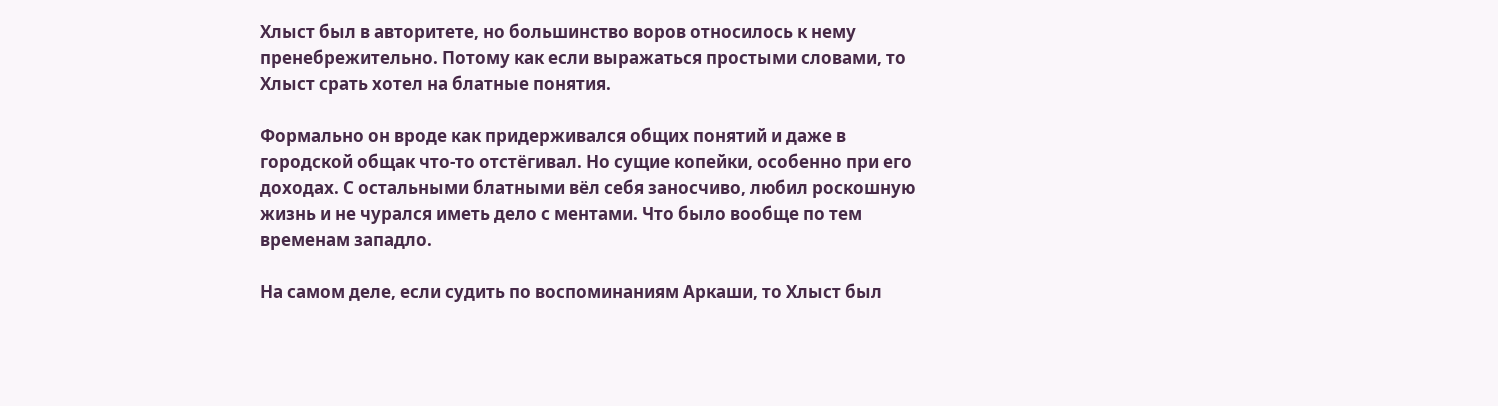Хлыст был в авторитете, но большинство воров относилось к нему пренебрежительно. Потому как если выражаться простыми словами, то Хлыст срать хотел на блатные понятия.

Формально он вроде как придерживался общих понятий и даже в городской общак что-то отстёгивал. Но сущие копейки, особенно при его доходах. С остальными блатными вёл себя заносчиво, любил роскошную жизнь и не чурался иметь дело с ментами. Что было вообще по тем временам западло.

На самом деле, если судить по воспоминаниям Аркаши, то Хлыст был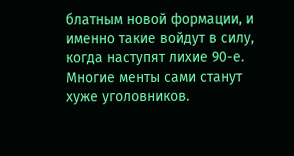блатным новой формации, и именно такие войдут в силу, когда наступят лихие 90-е. Многие менты сами станут хуже уголовников.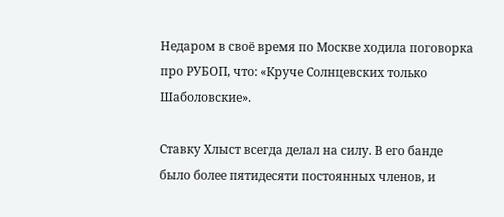Недаром в своё время по Москве ходила поговорка про РУБОП, что: «Круче Солнцевских только Шаболовские».

Ставку Хлыст всегда делал на силу. В его банде было более пятидесяти постоянных членов, и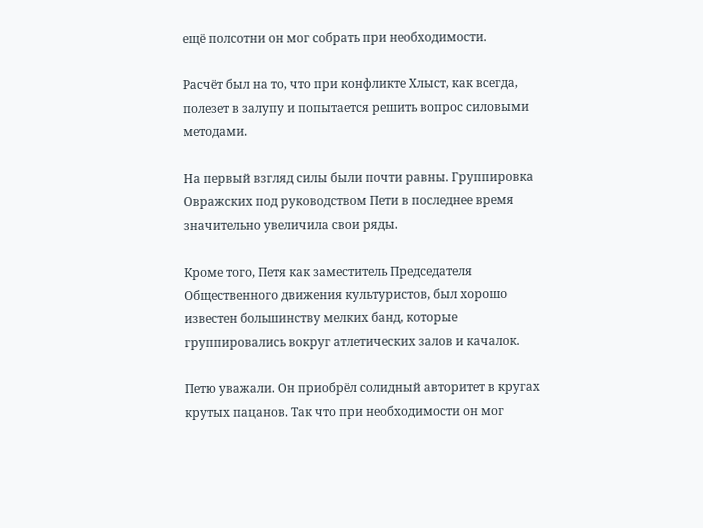ещё полсотни он мог собрать при необходимости.

Расчёт был на то, что при конфликте Хлыст, как всегда, полезет в залупу и попытается решить вопрос силовыми методами.

На первый взгляд силы были почти равны. Группировка Овражских под руководством Пети в последнее время значительно увеличила свои ряды.

Кроме того, Петя как заместитель Председателя Общественного движения культуристов, был хорошо известен большинству мелких банд, которые группировались вокруг атлетических залов и качалок.

Петю уважали. Он приобрёл солидный авторитет в кругах крутых пацанов. Так что при необходимости он мог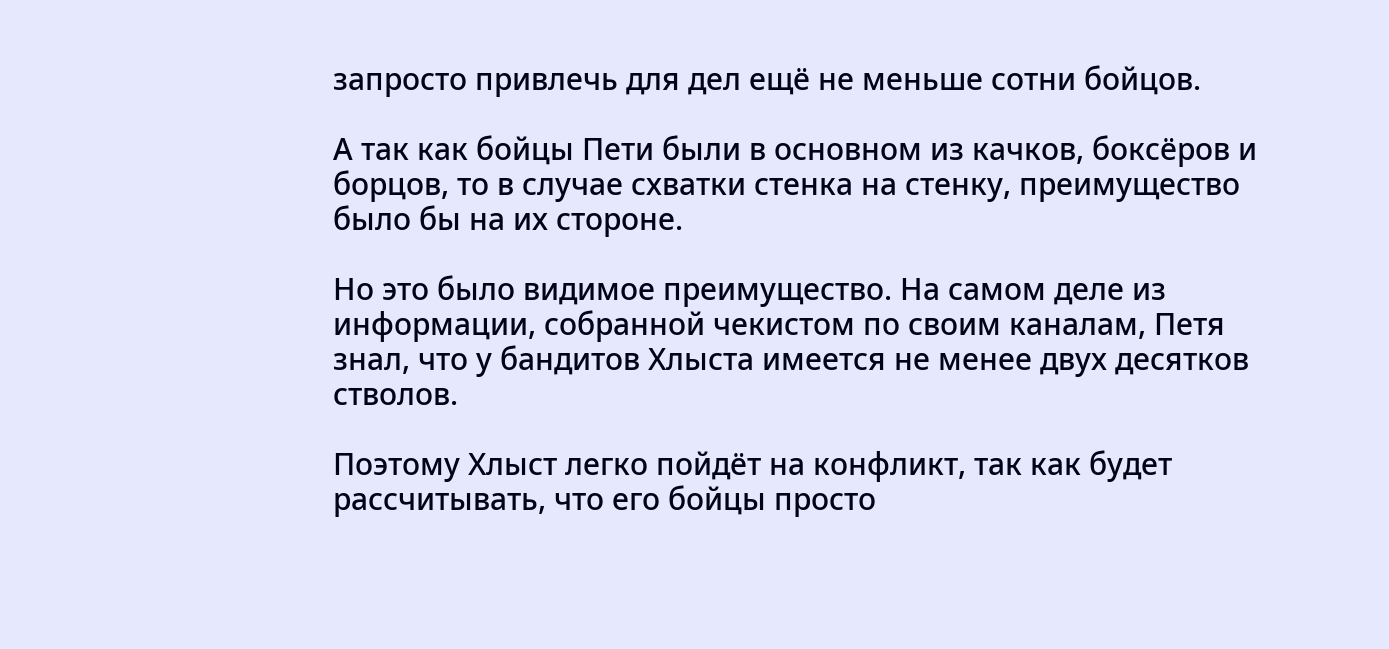запросто привлечь для дел ещё не меньше сотни бойцов.

А так как бойцы Пети были в основном из качков, боксёров и борцов, то в случае схватки стенка на стенку, преимущество было бы на их стороне.

Но это было видимое преимущество. На самом деле из информации, собранной чекистом по своим каналам, Петя знал, что у бандитов Хлыста имеется не менее двух десятков стволов.

Поэтому Хлыст легко пойдёт на конфликт, так как будет рассчитывать, что его бойцы просто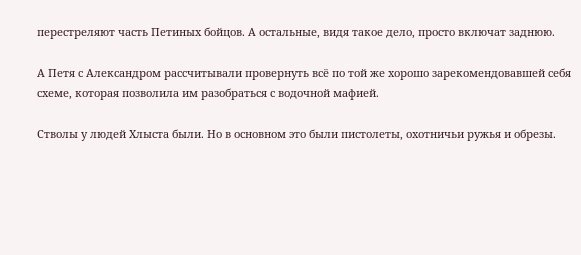перестреляют часть Петиных бойцов. А остальные, видя такое дело, просто включат заднюю.

А Петя с Александром рассчитывали провернуть всё по той же хорошо зарекомендовавшей себя схеме, которая позволила им разобраться с водочной мафией.

Стволы у людей Хлыста были. Но в основном это были пистолеты, охотничьи ружья и обрезы.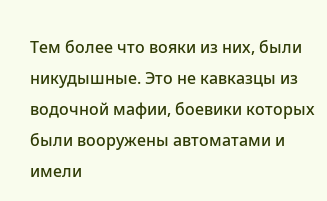Тем более что вояки из них, были никудышные. Это не кавказцы из водочной мафии, боевики которых были вооружены автоматами и имели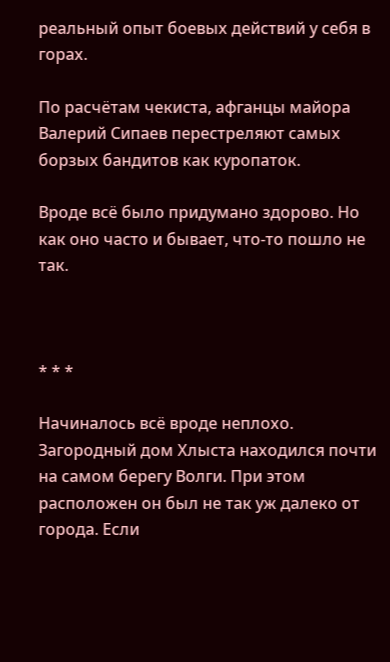реальный опыт боевых действий у себя в горах.

По расчётам чекиста, афганцы майора Валерий Сипаев перестреляют самых борзых бандитов как куропаток.

Вроде всё было придумано здорово. Но как оно часто и бывает, что-то пошло не так.



* * *

Начиналось всё вроде неплохо. Загородный дом Хлыста находился почти на самом берегу Волги. При этом расположен он был не так уж далеко от города. Если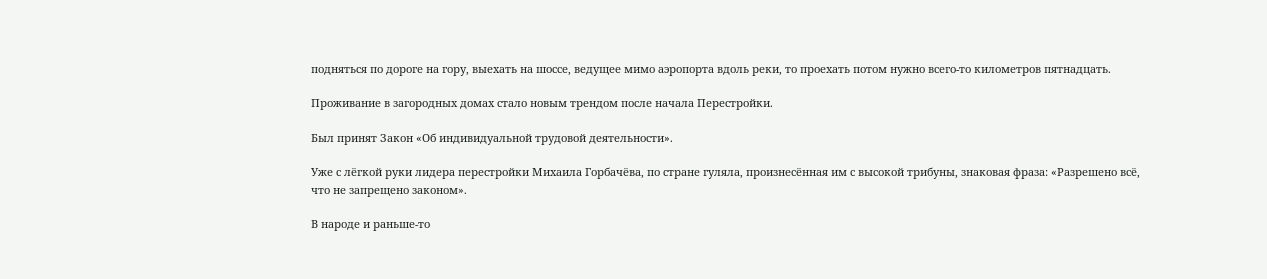подняться по дороге на гору, выехать на шоссе, ведущее мимо аэропорта вдоль реки, то проехать потом нужно всего-то километров пятнадцать.

Проживание в загородных домах стало новым трендом после начала Перестройки.

Был принят Закон «Об индивидуальной трудовой деятельности».

Уже с лёгкой руки лидера перестройки Михаила Горбачёва, по стране гуляла, произнесённая им с высокой трибуны, знаковая фраза: «Разрешено всё, что не запрещено законом».

В народе и раньше-то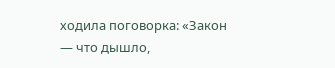ходила поговорка: «Закон — что дышло,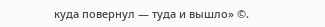куда повернул — туда и вышло» ©.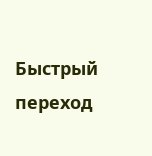Быстрый переход